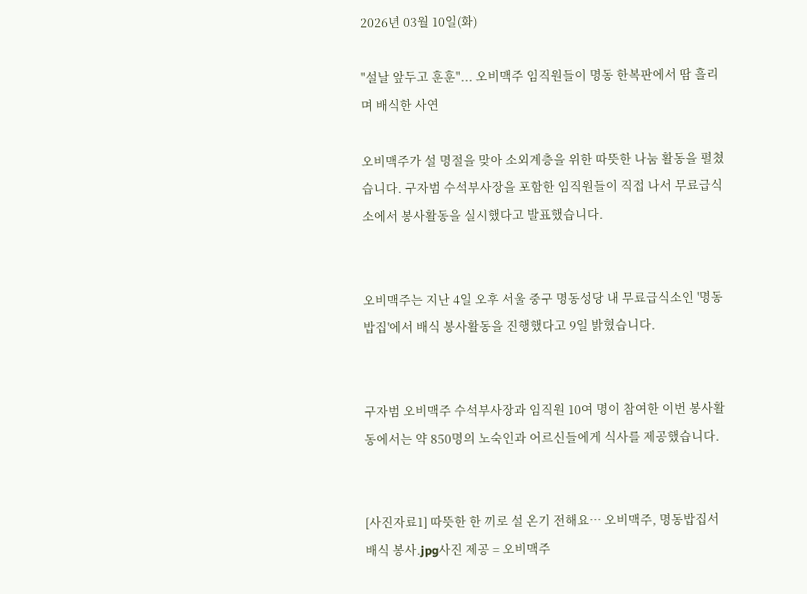2026년 03월 10일(화)

"설날 앞두고 훈훈"... 오비맥주 임직원들이 명동 한복판에서 땀 흘리며 배식한 사연

오비맥주가 설 명절을 맞아 소외계층을 위한 따뜻한 나눔 활동을 펼쳤습니다. 구자범 수석부사장을 포함한 임직원들이 직접 나서 무료급식소에서 봉사활동을 실시했다고 발표했습니다.


오비맥주는 지난 4일 오후 서울 중구 명동성당 내 무료급식소인 '명동밥집'에서 배식 봉사활동을 진행했다고 9일 밝혔습니다.


구자범 오비맥주 수석부사장과 임직원 10여 명이 참여한 이번 봉사활동에서는 약 850명의 노숙인과 어르신들에게 식사를 제공했습니다.


[사진자료1] 따뜻한 한 끼로 설 온기 전해요… 오비맥주, 명동밥집서 배식 봉사.jpg사진 제공 = 오비맥주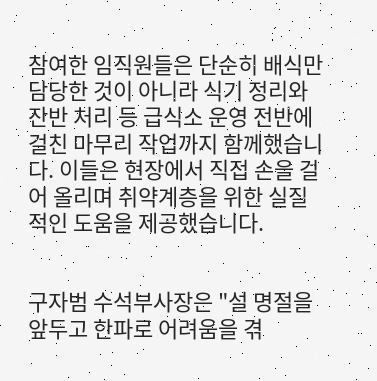참여한 임직원들은 단순히 배식만 담당한 것이 아니라 식기 정리와 잔반 처리 등 급식소 운영 전반에 걸친 마무리 작업까지 함께했습니다. 이들은 현장에서 직접 손을 걸어 올리며 취약계층을 위한 실질적인 도움을 제공했습니다.


구자범 수석부사장은 "설 명절을 앞두고 한파로 어려움을 겪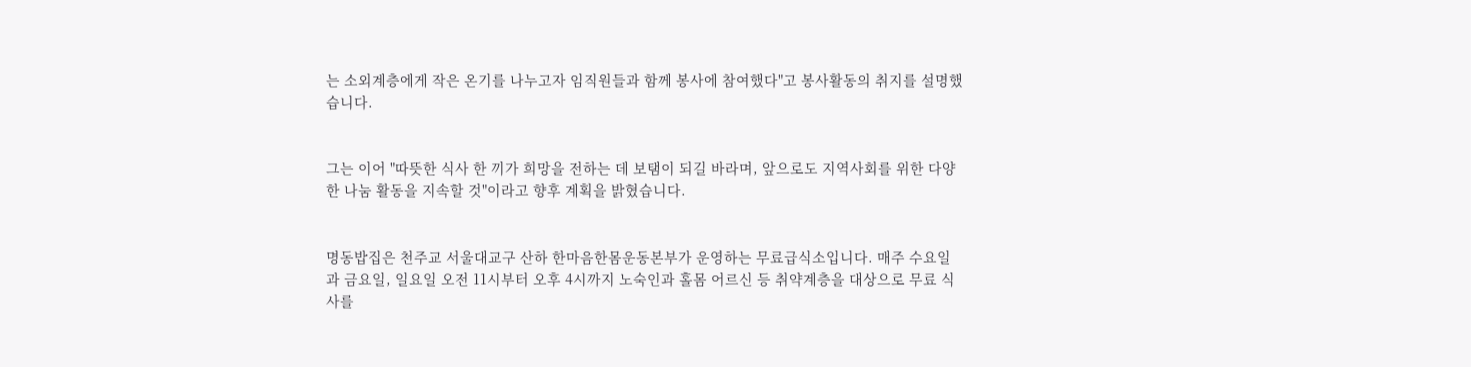는 소외계층에게 작은 온기를 나누고자 임직원들과 함께 봉사에 참여했다"고 봉사활동의 취지를 설명했습니다.


그는 이어 "따뜻한 식사 한 끼가 희망을 전하는 데 보탬이 되길 바라며, 앞으로도 지역사회를 위한 다양한 나눔 활동을 지속할 것"이라고 향후 계획을 밝혔습니다.


명동밥집은 천주교 서울대교구 산하 한마음한몸운동본부가 운영하는 무료급식소입니다. 매주 수요일과 금요일, 일요일 오전 11시부터 오후 4시까지 노숙인과 홀몸 어르신 등 취약계층을 대상으로 무료 식사를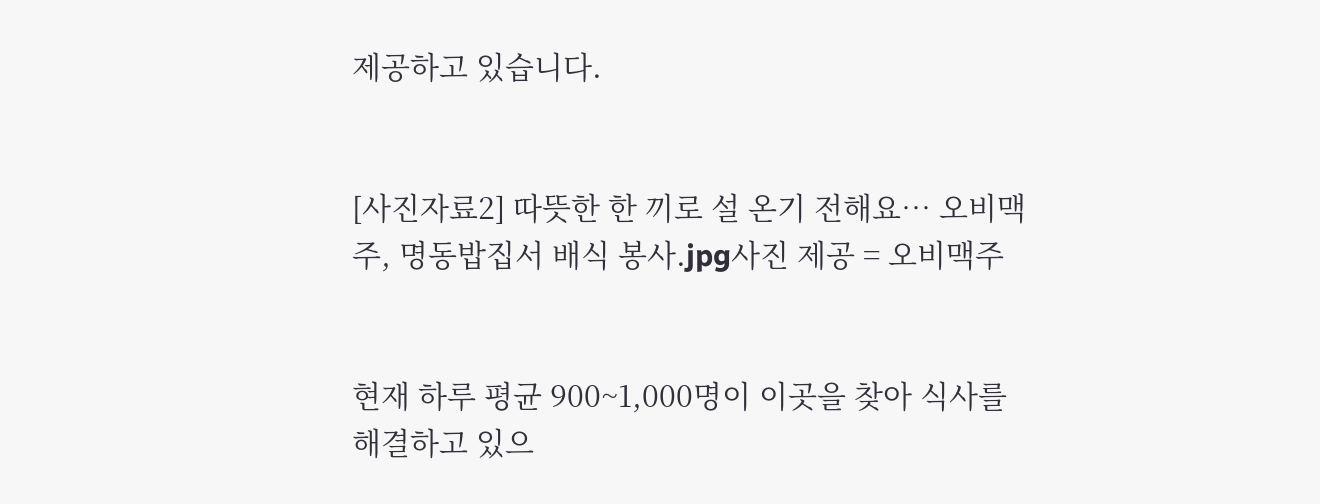제공하고 있습니다.


[사진자료2] 따뜻한 한 끼로 설 온기 전해요… 오비맥주, 명동밥집서 배식 봉사.jpg사진 제공 = 오비맥주


현재 하루 평균 900~1,000명이 이곳을 찾아 식사를 해결하고 있으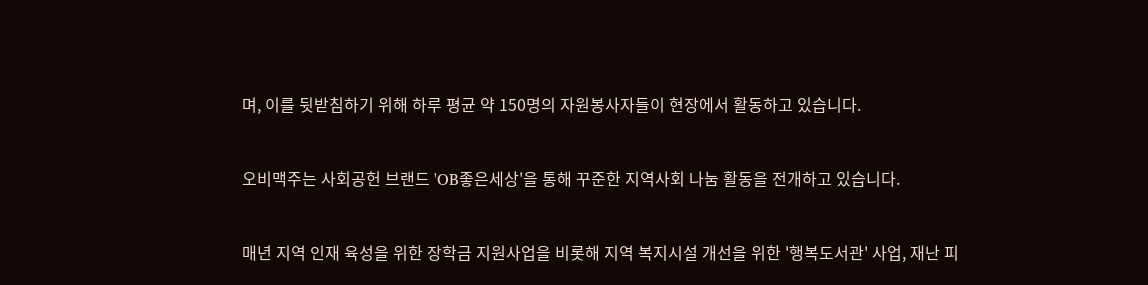며, 이를 뒷받침하기 위해 하루 평균 약 150명의 자원봉사자들이 현장에서 활동하고 있습니다.


오비맥주는 사회공헌 브랜드 'OB좋은세상'을 통해 꾸준한 지역사회 나눔 활동을 전개하고 있습니다.


매년 지역 인재 육성을 위한 장학금 지원사업을 비롯해 지역 복지시설 개선을 위한 '행복도서관' 사업, 재난 피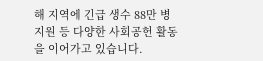해 지역에 긴급 생수 88만 병 지원 등 다양한 사회공헌 활동을 이어가고 있습니다.